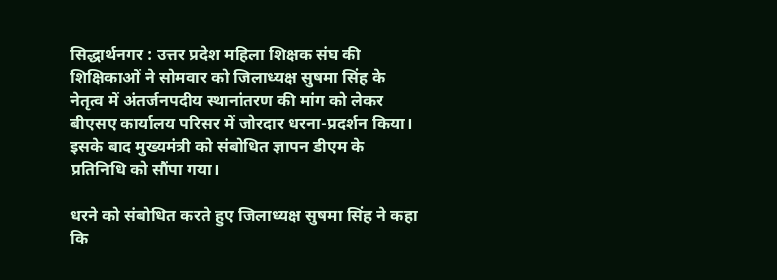सिद्धार्थनगर : उत्तर प्रदेश महिला शिक्षक संघ की शिक्षिकाओं ने सोमवार को जिलाध्यक्ष सुषमा सिंह के नेतृत्व में अंतर्जनपदीय स्थानांतरण की मांग को लेकर बीएसए कार्यालय परिसर में जोरदार धरना-प्रदर्शन किया। इसके बाद मुख्यमंत्री को संबोधित ज्ञापन डीएम के प्रतिनिधि को सौंपा गया।

धरने को संबोधित करते हुए जिलाध्यक्ष सुषमा सिंह ने कहा कि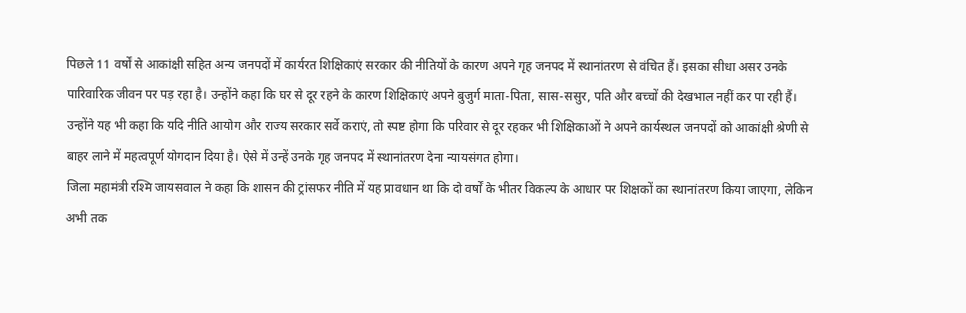पिछले 11 वर्षों से आकांक्षी सहित अन्य जनपदों में कार्यरत शिक्षिकाएं सरकार की नीतियों के कारण अपने गृह जनपद में स्थानांतरण से वंचित हैं। इसका सीधा असर उनके पारिवारिक जीवन पर पड़ रहा है। उन्होंने कहा कि घर से दूर रहने के कारण शिक्षिकाएं अपने बुजुर्ग माता-पिता, सास-ससुर, पति और बच्चों की देखभाल नहीं कर पा रही हैं।
उन्होंने यह भी कहा कि यदि नीति आयोग और राज्य सरकार सर्वे कराएं, तो स्पष्ट होगा कि परिवार से दूर रहकर भी शिक्षिकाओं ने अपने कार्यस्थल जनपदों को आकांक्षी श्रेणी से बाहर लाने में महत्वपूर्ण योगदान दिया है। ऐसे में उन्हें उनके गृह जनपद में स्थानांतरण देना न्यायसंगत होगा।
जिला महामंत्री रश्मि जायसवाल ने कहा कि शासन की ट्रांसफर नीति में यह प्रावधान था कि दो वर्षों के भीतर विकल्प के आधार पर शिक्षकों का स्थानांतरण किया जाएगा, लेकिन अभी तक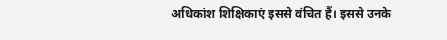अधिकांश शिक्षिकाएं इससे वंचित हैं। इससे उनके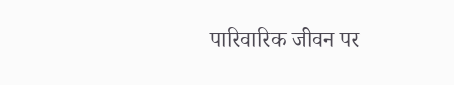पारिवारिक जीवन पर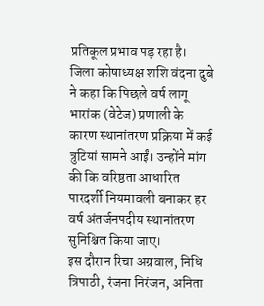प्रतिकूल प्रभाव पड़ रहा है।
जिला कोषाध्यक्ष शशि वंदना दुबे ने कहा कि पिछले वर्ष लागू भारांक (वेटेज) प्रणाली के कारण स्थानांतरण प्रक्रिया में कई त्रुटियां सामने आईं। उन्होंने मांग की कि वरिष्ठता आधारित पारदर्शी नियमावली बनाकर हर वर्ष अंतर्जनपदीय स्थानांतरण सुनिश्चित किया जाए।
इस दौरान रिचा अग्रवाल, निधि त्रिपाठी, रंजना निरंजन, अनिता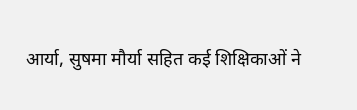आर्या, सुषमा मौर्या सहित कई शिक्षिकाओं ने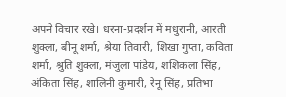अपने विचार रखे। धरना-प्रदर्शन में मधुरानी, आरती शुक्ला, बीनू शर्मा, श्रेया तिवारी, शिखा गुप्ता, कविता शर्मा, श्रुति शुक्ला, मंजुला पांडेय, शशिकला सिंह, अंकिता सिंह, शालिनी कुमारी, रेनू सिंह, प्रतिभा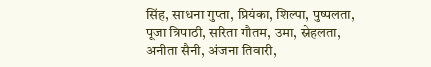सिंह, साधना गुप्ता, प्रियंका, शिल्पा, पुष्पलता, पूजा त्रिपाठी, सरिता गौतम, उमा, स्नेहलता, अनीता सैनी, अंजना तिवारी,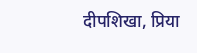दीपशिखा, प्रिया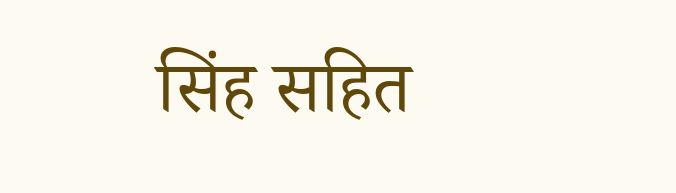सिंह सहित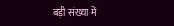बड़ी संख्या में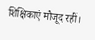शिक्षिकाएं मौजूद रहीं।